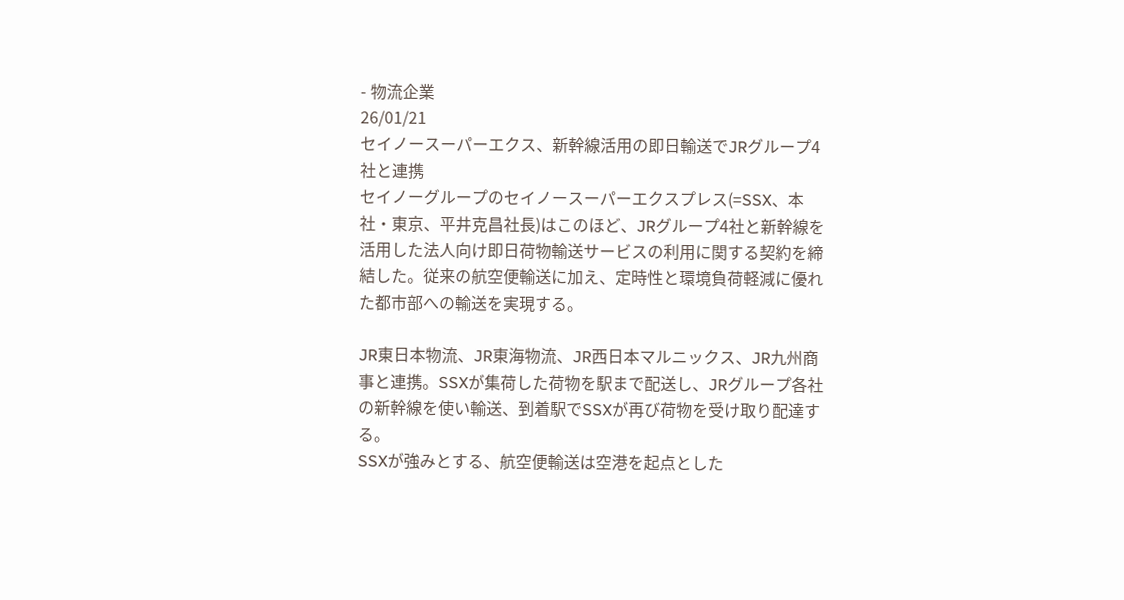- 物流企業
26/01/21
セイノースーパーエクス、新幹線活用の即日輸送でJRグループ4社と連携
セイノーグループのセイノースーパーエクスプレス(=SSX、本社・東京、平井克昌社長)はこのほど、JRグループ4社と新幹線を活用した法人向け即日荷物輸送サービスの利用に関する契約を締結した。従来の航空便輸送に加え、定時性と環境負荷軽減に優れた都市部への輸送を実現する。

JR東日本物流、JR東海物流、JR西日本マルニックス、JR九州商事と連携。SSXが集荷した荷物を駅まで配送し、JRグループ各社の新幹線を使い輸送、到着駅でSSXが再び荷物を受け取り配達する。
SSXが強みとする、航空便輸送は空港を起点とした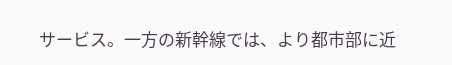サービス。一方の新幹線では、より都市部に近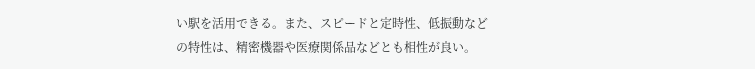い駅を活用できる。また、スピードと定時性、低振動などの特性は、精密機器や医療関係品などとも相性が良い。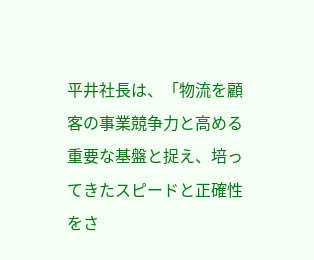平井社長は、「物流を顧客の事業競争力と高める重要な基盤と捉え、培ってきたスピードと正確性をさ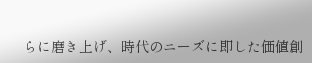らに磨き上げ、時代のニーズに即した価値創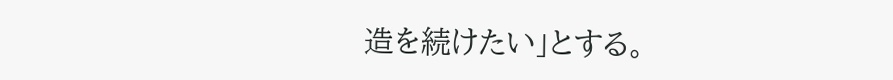造を続けたい」とする。